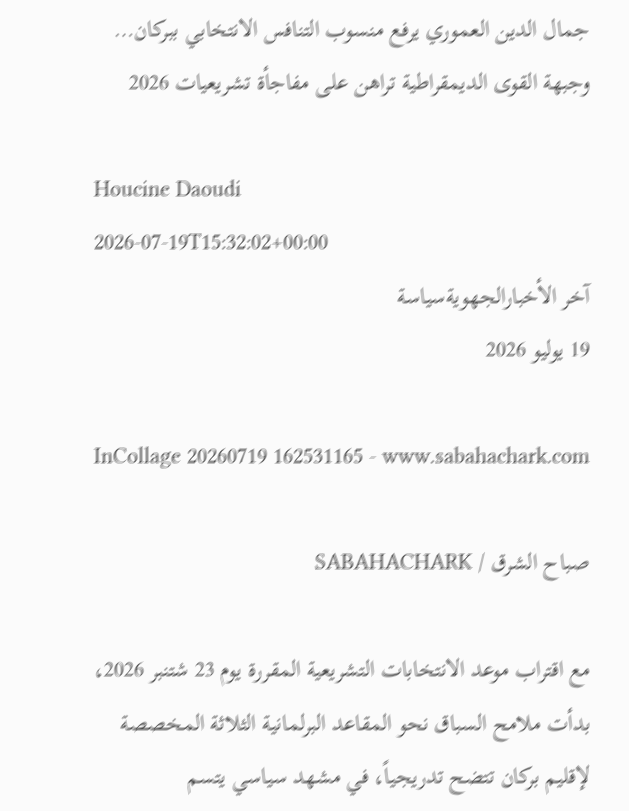جمال الدين العموري يرفع منسوب التنافس الانتخابي ببركان… وجبهة القوى الديمقراطية تراهن على مفاجأة تشريعيات 2026

Houcine Daoudi
2026-07-19T15:32:02+00:00
آخر الأخبارالجهويةسياسة
19 يوليو 2026

InCollage 20260719 162531165 - www.sabahachark.com

صباح الشرق / SABAHACHARK

مع اقتراب موعد الانتخابات التشريعية المقررة يوم 23 شتنبر 2026، بدأت ملامح السباق نحو المقاعد البرلمانية الثلاثة المخصصة لإقليم بركان تتضح تدريجياً، في مشهد سياسي يتسم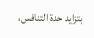بتزايد حدة التنافس،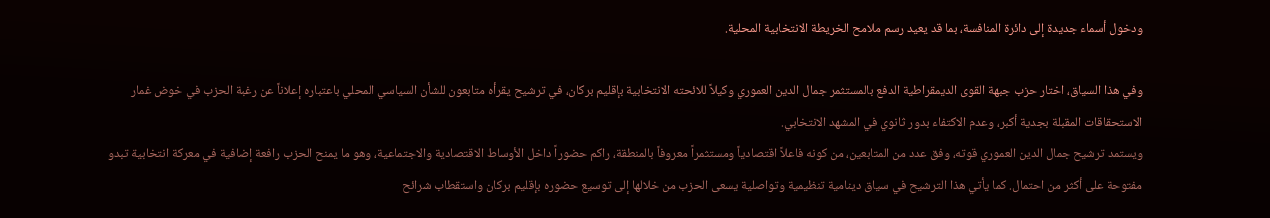ودخول أسماء جديدة إلى دائرة المنافسة، بما قد يعيد رسم ملامح الخريطة الانتخابية المحلية.

وفي هذا السياق، اختار حزب جبهة القوى الديمقراطية الدفع بالمستثمر جمال الدين العموري وكيلاً للائحته الانتخابية بإقليم بركان، في ترشيح يقرأه متابعون للشأن السياسي المحلي باعتباره إعلاناً عن رغبة الحزب في خوض غمار الاستحقاقات المقبلة بجدية أكبر، وعدم الاكتفاء بدور ثانوي في المشهد الانتخابي.
ويستمد ترشيح جمال الدين العموري قوته، وفق عدد من المتابعين، من كونه فاعلاً اقتصادياً ومستثمراً معروفاً بالمنطقة، راكم حضوراً داخل الأوساط الاقتصادية والاجتماعية، وهو ما يمنح الحزب رافعة إضافية في معركة انتخابية تبدو مفتوحة على أكثر من احتمال. كما يأتي هذا الترشيح في سياق دينامية تنظيمية وتواصلية يسعى الحزب من خلالها إلى توسيع حضوره بإقليم بركان واستقطاب شرائح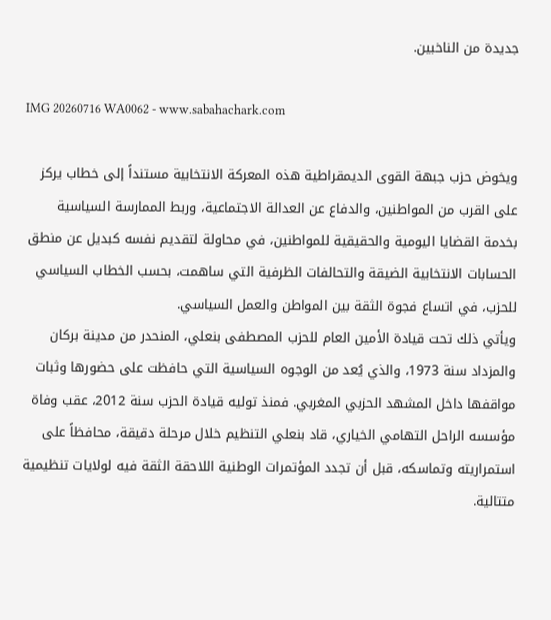جديدة من الناخبين.

IMG 20260716 WA0062 - www.sabahachark.com

ويخوض حزب جبهة القوى الديمقراطية هذه المعركة الانتخابية مستنداً إلى خطاب يركز على القرب من المواطنين، والدفاع عن العدالة الاجتماعية، وربط الممارسة السياسية بخدمة القضايا اليومية والحقيقية للمواطنين، في محاولة لتقديم نفسه كبديل عن منطق الحسابات الانتخابية الضيقة والتحالفات الظرفية التي ساهمت، بحسب الخطاب السياسي للحزب، في اتساع فجوة الثقة بين المواطن والعمل السياسي.
ويأتي ذلك تحت قيادة الأمين العام للحزب المصطفى بنعلي، المنحدر من مدينة بركان والمزداد سنة 1973، والذي يُعد من الوجوه السياسية التي حافظت على حضورها وثبات مواقفها داخل المشهد الحزبي المغربي. فمنذ توليه قيادة الحزب سنة 2012، عقب وفاة مؤسسه الراحل التهامي الخياري، قاد بنعلي التنظيم خلال مرحلة دقيقة، محافظاً على استمراريته وتماسكه، قبل أن تجدد المؤتمرات الوطنية اللاحقة الثقة فيه لولايات تنظيمية متتالية.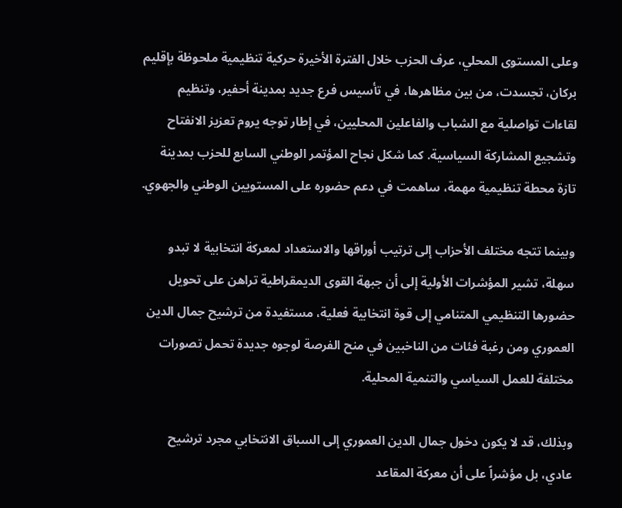وعلى المستوى المحلي، عرف الحزب خلال الفترة الأخيرة حركية تنظيمية ملحوظة بإقليم بركان، تجسدت، من بين مظاهرها، في تأسيس فرع جديد بمدينة أحفير، وتنظيم لقاءات تواصلية مع الشباب والفاعلين المحليين، في إطار توجه يروم تعزيز الانفتاح وتشجيع المشاركة السياسية. كما شكل نجاح المؤتمر الوطني السابع للحزب بمدينة تازة محطة تنظيمية مهمة، ساهمت في دعم حضوره على المستويين الوطني والجهوي.

وبينما تتجه مختلف الأحزاب إلى ترتيب أوراقها والاستعداد لمعركة انتخابية لا تبدو سهلة، تشير المؤشرات الأولية إلى أن جبهة القوى الديمقراطية تراهن على تحويل حضورها التنظيمي المتنامي إلى قوة انتخابية فعلية، مستفيدة من ترشيح جمال الدين العموري ومن رغبة فئات من الناخبين في منح الفرصة لوجوه جديدة تحمل تصورات مختلفة للعمل السياسي والتنمية المحلية.

وبذلك، قد لا يكون دخول جمال الدين العموري إلى السباق الانتخابي مجرد ترشيح عادي، بل مؤشراً على أن معركة المقاعد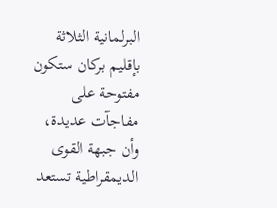البرلمانية الثلاثة بإقليم بركان ستكون مفتوحة على مفاجآت عديدة، وأن جبهة القوى الديمقراطية تستعد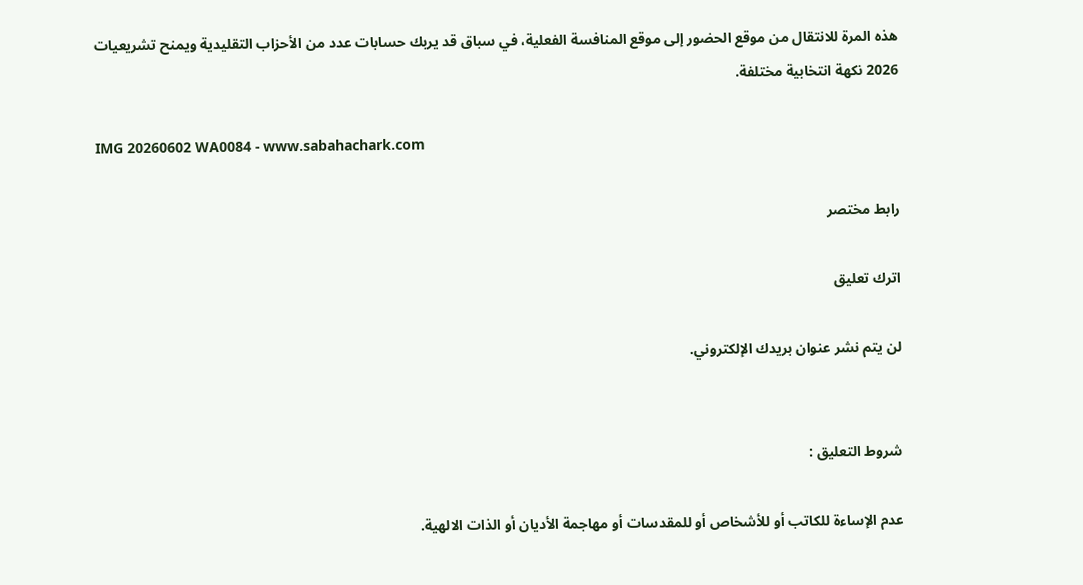هذه المرة للانتقال من موقع الحضور إلى موقع المنافسة الفعلية، في سباق قد يربك حسابات عدد من الأحزاب التقليدية ويمنح تشريعيات 2026 نكهة انتخابية مختلفة.

IMG 20260602 WA0084 - www.sabahachark.com

رابط مختصر

اترك تعليق

لن يتم نشر عنوان بريدك الإلكتروني.


شروط التعليق :

عدم الإساءة للكاتب أو للأشخاص أو للمقدسات أو مهاجمة الأديان أو الذات الالهية.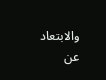والابتعاد عن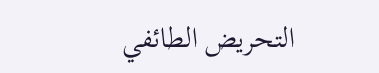التحريض الطائفي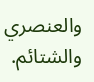والعنصري والشتائم.